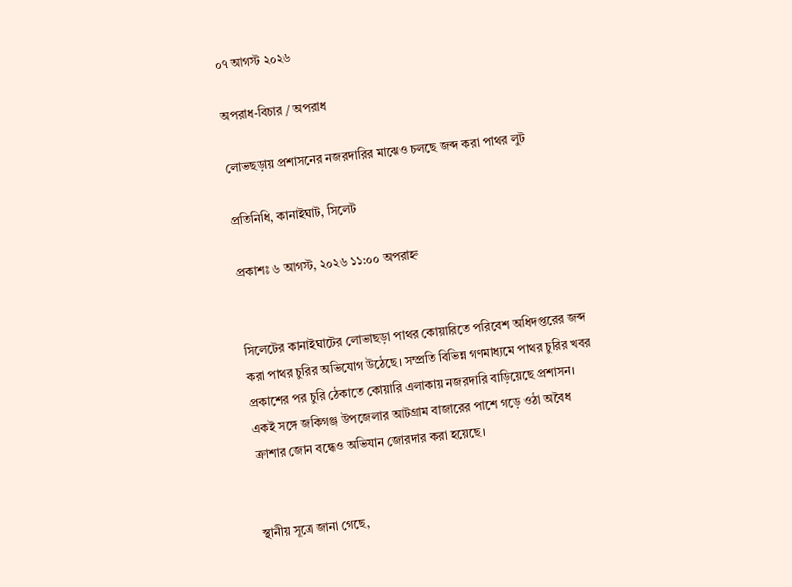০৭ আগস্ট ২০২৬

অপরাধ-বিচার / অপরাধ

লোভছড়ায় প্রশাসনের নজরদারির মাঝেও চলছে জব্দ করা পাথর লুট

প্রতিনিধি, কানাইঘাট, সিলেট

প্রকাশঃ ৬ আগস্ট, ২০২৬ ১১:০০ অপরাহ্ন


সিলেটের কানাইঘাটের লোভাছড়া পাথর কোয়ারিতে পরিবেশ অধিদপ্তরের জব্দ করা পাথর চুরির অভিযোগ উঠেছে। সম্প্রতি বিভিন্ন গণমাধ্যমে পাথর চুরির খবর প্রকাশের পর চুরি ঠেকাতে কোয়ারি এলাকায় নজরদারি বাড়িয়েছে প্রশাসন। একই সঙ্গে জকিগঞ্জ উপজেলার আটগ্রাম বাজারের পাশে গড়ে ওঠা অবৈধ ক্রাশার জোন বন্ধেও অভিযান জোরদার করা হয়েছে।


স্থানীয় সূত্রে জানা গেছে,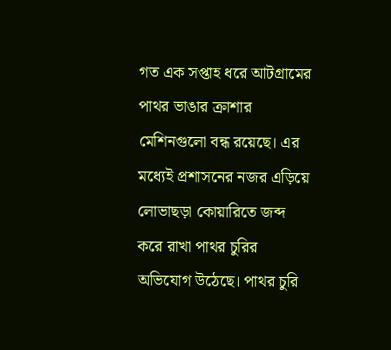গত এক সপ্তাহ ধরে আটগ্রামের পাথর ভাঙার ক্রাশার মেশিনগুলো বন্ধ রয়েছে। এর মধ্যেই প্রশাসনের নজর এড়িয়ে লোভাছড়া কোয়ারিতে জব্দ করে রাখা পাথর চুরির অভিযোগ উঠেছে। পাথর চুরি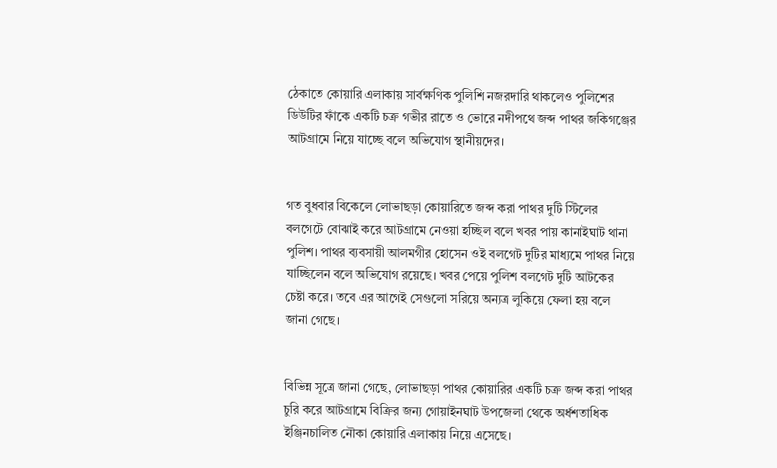ঠেকাতে কোয়ারি এলাকায় সার্বক্ষণিক পুলিশি নজরদারি থাকলেও পুলিশের ডিউটির ফাঁকে একটি চক্র গভীর রাতে ও ভোরে নদীপথে জব্দ পাথর জকিগঞ্জের আটগ্রামে নিয়ে যাচ্ছে বলে অভিযোগ স্থানীয়দের।


গত বুধবার বিকেলে লোভাছড়া কোয়ারিতে জব্দ করা পাথর দুটি স্টিলের বলগেটে বোঝাই করে আটগ্রামে নেওয়া হচ্ছিল বলে খবর পায় কানাইঘাট থানা পুলিশ। পাথর ব্যবসায়ী আলমগীর হোসেন ওই বলগেট দুটির মাধ্যমে পাথর নিয়ে যাচ্ছিলেন বলে অভিযোগ রয়েছে। খবর পেয়ে পুলিশ বলগেট দুটি আটকের চেষ্টা করে। তবে এর আগেই সেগুলো সরিয়ে অন্যত্র লুকিয়ে ফেলা হয় বলে জানা গেছে।


বিভিন্ন সূত্রে জানা গেছে, লোভাছড়া পাথর কোয়ারির একটি চক্র জব্দ করা পাথর চুরি করে আটগ্রামে বিক্রির জন্য গোয়াইনঘাট উপজেলা থেকে অর্ধশতাধিক ইঞ্জিনচালিত নৌকা কোয়ারি এলাকায় নিয়ে এসেছে।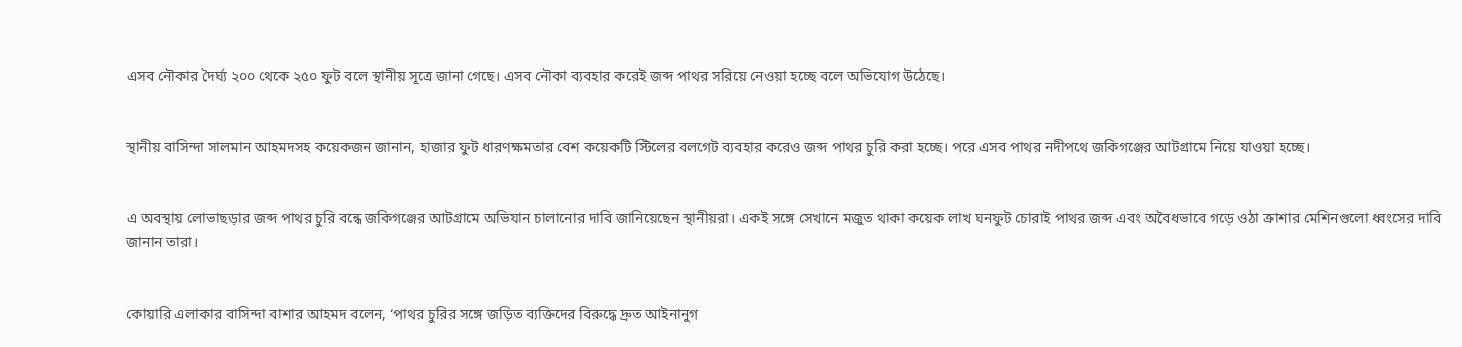এসব নৌকার দৈর্ঘ্য ২০০ থেকে ২৫০ ফুট বলে স্থানীয় সূত্রে জানা গেছে। এসব নৌকা ব্যবহার করেই জব্দ পাথর সরিয়ে নেওয়া হচ্ছে বলে অভিযোগ উঠেছে।


স্থানীয় বাসিন্দা সালমান আহমদসহ কয়েকজন জানান, হাজার ফুট ধারণক্ষমতার বেশ কয়েকটি স্টিলের বলগেট ব্যবহার করেও জব্দ পাথর চুরি করা হচ্ছে। পরে এসব পাথর নদীপথে জকিগঞ্জের আটগ্রামে নিয়ে যাওয়া হচ্ছে।


এ অবস্থায় লোভাছড়ার জব্দ পাথর চুরি বন্ধে জকিগঞ্জের আটগ্রামে অভিযান চালানোর দাবি জানিয়েছেন স্থানীয়রা। একই সঙ্গে সেখানে মজুত থাকা কয়েক লাখ ঘনফুট চোরাই পাথর জব্দ এবং অবৈধভাবে গড়ে ওঠা ক্রাশার মেশিনগুলো ধ্বংসের দাবি জানান তারা।


কোয়ারি এলাকার বাসিন্দা বাশার আহমদ বলেন, ‘পাথর চুরির সঙ্গে জড়িত ব্যক্তিদের বিরুদ্ধে দ্রুত আইনানুগ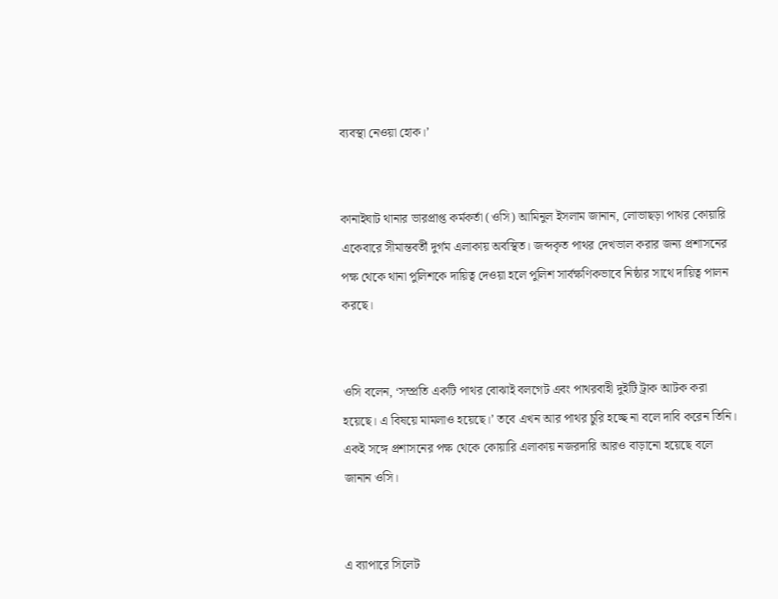ব্যবস্থা নেওয়া হোক।’


কানাইঘাট থানার ভারপ্রাপ্ত কর্মকর্তা (ওসি) আমিনুল ইসলাম জানান, লোভাছড়া পাথর কোয়ারি একেবারে সীমান্তবর্তী দুর্গম এলাকায় অবস্থিত। জব্দকৃত পাথর দেখভাল করার জন্য প্রশাসনের পক্ষ থেকে থানা পুলিশকে দায়িত্ব দেওয়া হলে পুলিশ সার্বক্ষণিকভাবে নিষ্ঠার সাথে দায়িত্ব পালন করছে।


ওসি বলেন, ‘সম্প্রতি একটি পাথর বোঝাই বলগেট এবং পাথরবাহী দুইটি ট্রাক আটক করা হয়েছে। এ বিষয়ে মামলাও হয়েছে।’ তবে এখন আর পাথর চুরি হচ্ছে না বলে দাবি করেন তিনি। একই সঙ্গে প্রশাসনের পক্ষ থেকে কোয়ারি এলাকায় নজরদারি আরও বাড়ানো হয়েছে বলে জানান ওসি।


এ ব্যাপারে সিলেট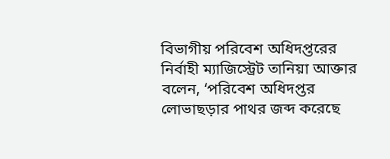বিভাগীয় পরিবেশ অধিদপ্তরের নির্বাহী ম্যাজিস্ট্রেট তানিয়া আক্তার বলেন, ‘পরিবেশ অধিদপ্তর লোভাছড়ার পাথর জব্দ করেছে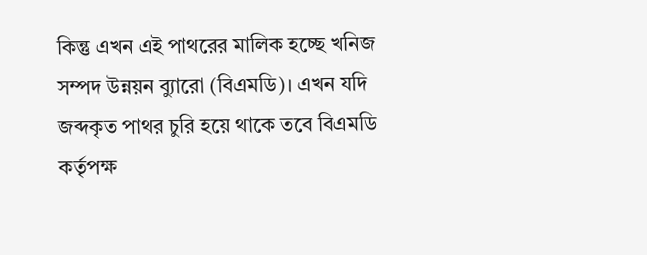কিন্তু এখন এই পাথরের মালিক হচ্ছে খনিজ সম্পদ উন্নয়ন ব্যুারো (বিএমডি)। এখন যদি জব্দকৃত পাথর চুরি হয়ে থাকে তবে বিএমডি কর্তৃপক্ষ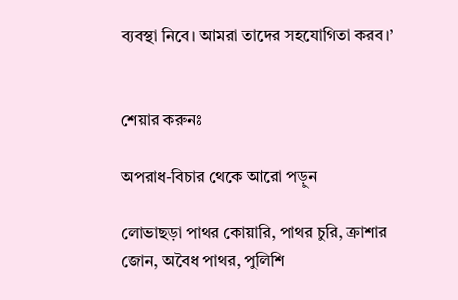ব্যবস্থা নিবে। আমরা তাদের সহযোগিতা করব।’


শেয়ার করুনঃ

অপরাধ-বিচার থেকে আরো পড়ুন

লোভাছড়া পাথর কোয়ারি, পাথর চুরি, ক্রাশার জোন, অবৈধ পাথর, পুলিশি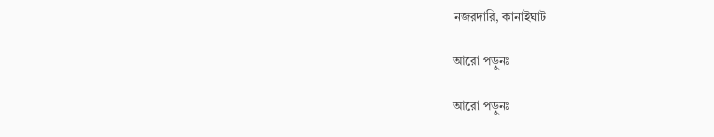নজরদারি, কানাইঘাট

আরো পড়ুনঃ

আরো পড়ুনঃ